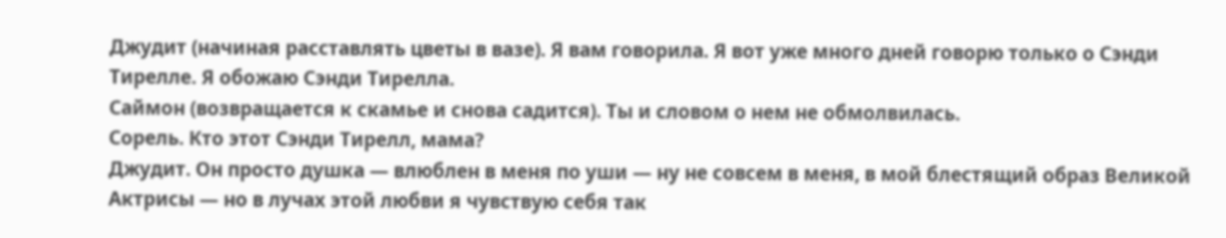Джудит (начиная расставлять цветы в вазе). Я вам говорила. Я вот уже много дней говорю только о Сэнди Тирелле. Я обожаю Сэнди Тирелла.
Саймон (возвращается к скамье и снова садится). Ты и словом о нем не обмолвилась.
Сорель. Кто этот Сэнди Тирелл, мама?
Джудит. Он просто душка — влюблен в меня по уши — ну не совсем в меня, в мой блестящий образ Великой Актрисы — но в лучах этой любви я чувствую себя так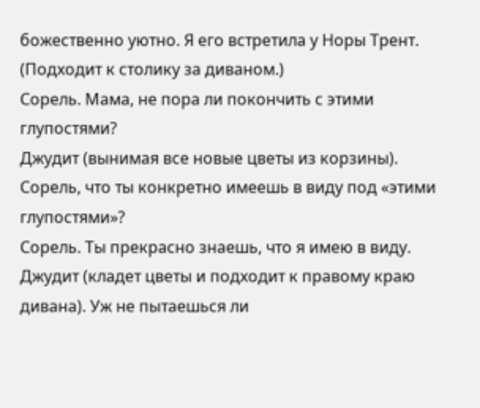божественно уютно. Я его встретила у Норы Трент. (Подходит к столику за диваном.)
Сорель. Мама, не пора ли покончить с этими глупостями?
Джудит (вынимая все новые цветы из корзины). Сорель, что ты конкретно имеешь в виду под «этими глупостями»?
Сорель. Ты прекрасно знаешь, что я имею в виду.
Джудит (кладет цветы и подходит к правому краю дивана). Уж не пытаешься ли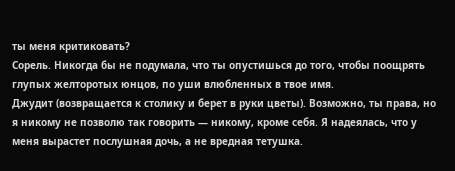ты меня критиковать?
Сорель. Никогда бы не подумала, что ты опустишься до того, чтобы поощрять глупых желторотых юнцов, по уши влюбленных в твое имя.
Джудит (возвращается к столику и берет в руки цветы). Возможно, ты права, но я никому не позволю так говорить — никому, кроме себя. Я надеялась, что у меня вырастет послушная дочь, а не вредная тетушка.